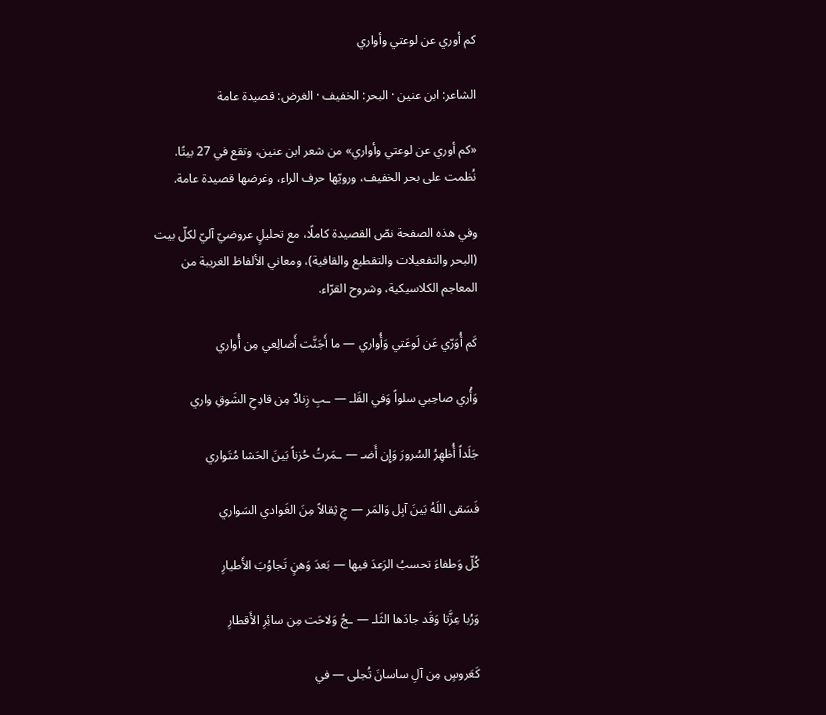كم أوري عن لوعتي وأواري

الشاعر: ابن عنين · البحر: الخفيف · الغرض: قصيدة عامة

«كم أوري عن لوعتي وأواري» من شعر ابن عنين، وتقع في 27 بيتًا. نُظمت على بحر الخفيف، ورويّها حرف الراء، وغرضها قصيدة عامة.

وفي هذه الصفحة نصّ القصيدة كاملًا، مع تحليلٍ عروضيّ آليّ لكلّ بيت (البحر والتفعيلات والتقطيع والقافية)، ومعاني الألفاظ الغريبة من المعاجم الكلاسيكية، وشروح القرّاء.

كَم أُوَرّي عَن لَوعَتي وَأُواري — ما أَجَنَّت أَضالِعي مِن أُواري

وَأُري صاحِبي سلواً وَفي القَلـ — ـبِ زِنادٌ مِن قادِحِ الشَوقِ واري

جَلَداً أُظهِرُ السُرورَ وَإِن أَضـ — ـمَرتُ حُزناً بَينَ الحَشا مُتَواري

فَسَقى اللَهُ بَينَ آبِل وَالمَر — جِ ثِقالاً مِنَ الغَوادي السَواري

كُلّ وَطفاءَ تحسبُ الرَعدَ فيها — بَعدَ وَهنٍ تَجاوُبَ الأَطيارِ

وَرُبا عِزَّتا وَقَد جادَها الثَلـ — ـجُ وَلاحَت مِن سائِرِ الأَقطارِ

كَعَروسٍ مِن آلِ ساسانَ تُجلى — في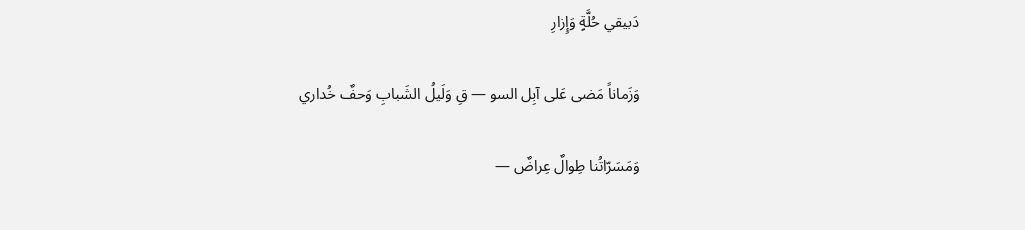دَبيقي حُلَّةٍ وَإِزارِ

وَزَماناً مَضى عَلى آبِل السو — قِ وَلَيلُ الشَبابِ وَحفٌ خُداري

وَمَسَرّاتُنا طِوالٌ عِراضٌ —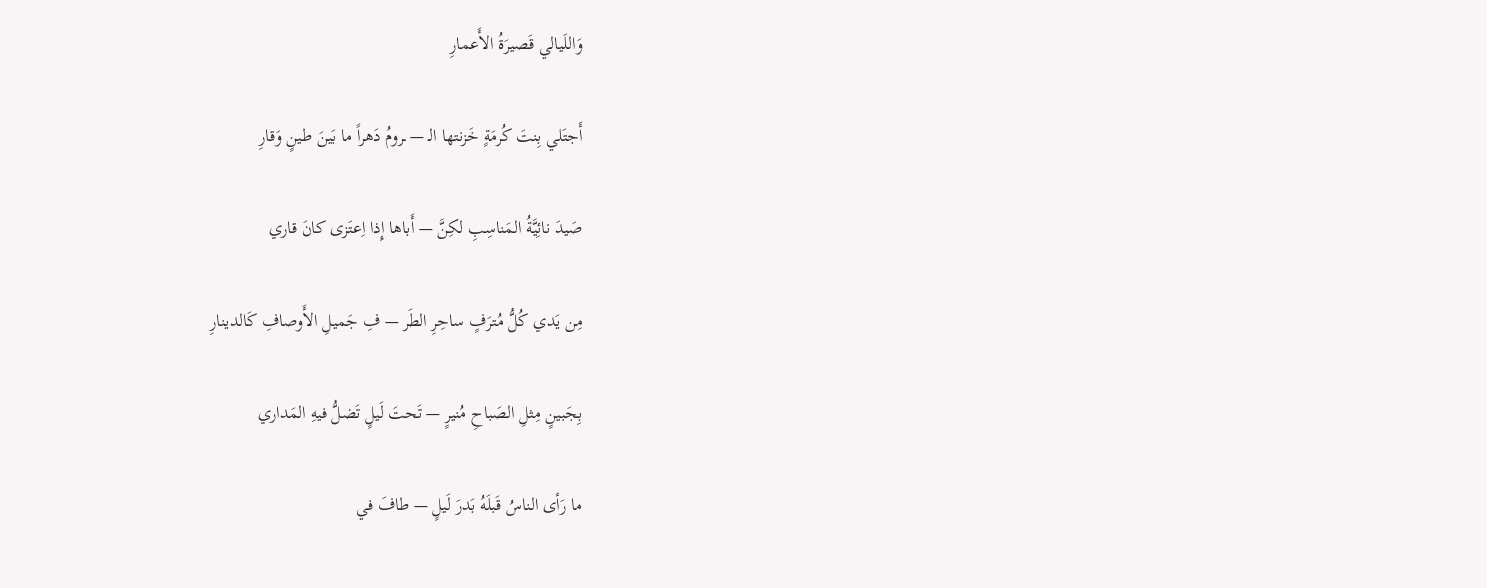وَاللَيالي قَصيرَةُ الأَعمارِ

أَجتَلي بِنتَ كُرمَةٍ خَزنتها الـ — ـرومُ دَهراً ما بَينَ طينٍ وَقارِ

صَيدَ نائِيَّةُ المَناسِبِ لكِنَّ — أَباها إِذا اِعتَزى كانَ قاري

مِن يَدي كُلُّ مُترَفٍ ساحِرِ الطَر — فِ جَميلِ الأَوصافِ كَالدينارِ

بِجَبينٍ مِثلِ الصَباحِ مُنيرٍ — تَحتَ لَيلٍ تَضلُّ فيهِ المَداري

ما رَأى الناسُ قَبلَهُ بَدرَ لَيلٍ — طافَ في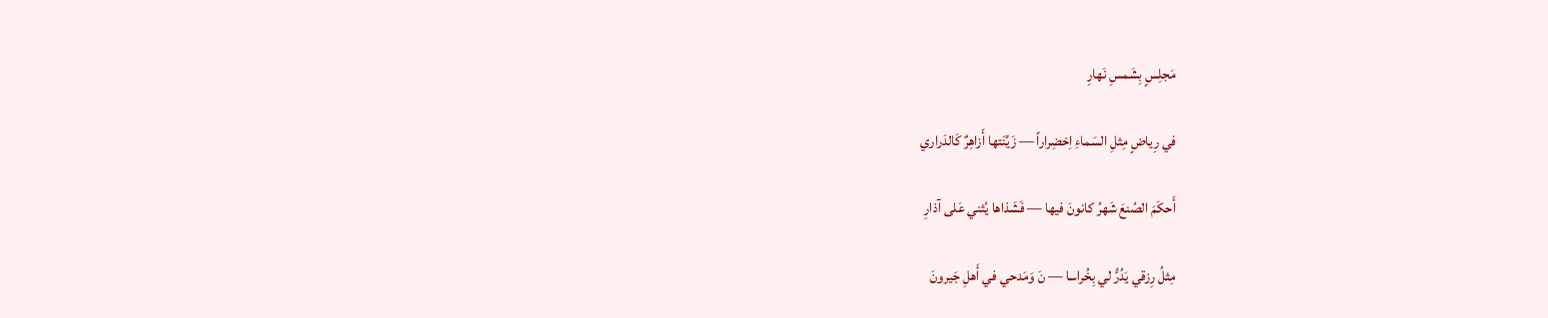مَجلِسٍ بِشَمسِ نَهارِ

في رِياضٍ مِثلِ السَماءِ اِخضِراراً — زَيَّنَتها أَزاهِرٌ كَالدَراري

أَحكَمَ الصُنعَ شَهرُ كانونَ فيها — فَشَذاها يُثني عَلى آذارِ

مِثلُ رِزقي يَدُرُّ لي بِخُراسا — نَ وَمَدحي في أَهلِ جَيرونَ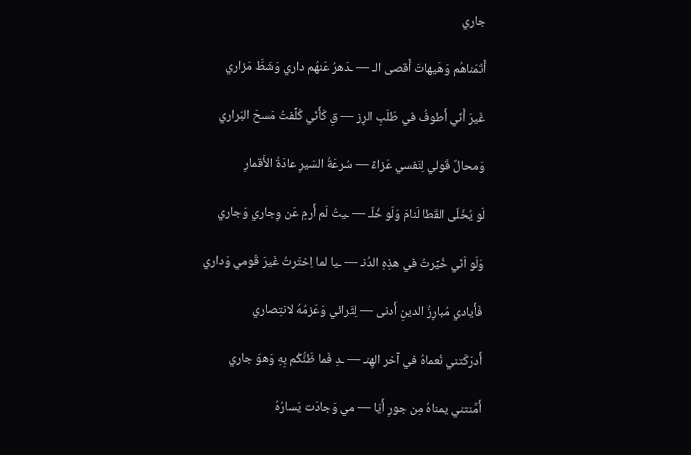جاري

أَتَمَناهُم وَهَيهاتَ أَقصى الـ — ـدَهرُ عَنهُم داري وَشَطَّ مَزاري

غَيرَ أَنّي أَطوفُ في طَلَبِ الرِز — قِ كَأَنّي كُلِّفتُ مَسحَ البَراري

وَمحالٌ قَولي لِنَفسي عَزاءً — سُرعَةُ السَيرِ عادَةُ الأَقمارِ

لَو يُخَلّى القَطا لَنامَ وَلَو خُلّـ — ـيتُ لَم أَرمِ عَن وِجاري وَجاري

وَلَو اَنّي خُيِّرتُ في هذِهِ الدُنـ — ـيا لما اِختَرتُ غَيرَ قَومي وَداري

فَأَيادي مُبارِزُ الدينِ أَدنى — لِثَرائي وَعَزمُهُ لانتِصاري

أَدرَكَتني نُعماهُ في آخر الهِنـ — ـدِ فَما ظَنُّكُم بِهِ وَهوَ جاري

أَمَّنتني يمناهُ مِن جورِ أَيّا — مي وَجادَت يَسارُهُ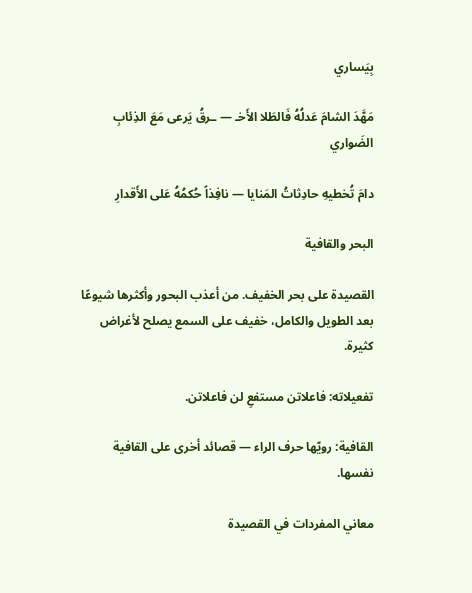بِيَساري

مَهَّدَ الشامَ عَدلُهُ فَالطَلا الأَخـ — ـرقُ يَرعى مَعَ الذِئابِ الضَواري

دامَ تُخطيهِ حادِثاتُ المَنايا — نافِذاً حُكمُهُ عَلى الأَقدارِ

البحر والقافية

القصيدة على بحر الخفيف. من أعذب البحور وأكثرها شيوعًا بعد الطويل والكامل، خفيف على السمع يصلح لأغراض كثيرة.

تفعيلاته: فاعلاتن مستفعِ لن فاعلاتن.

القافية: رويّها حرف الراء — قصائد أخرى على القافية نفسها.

معاني المفردات في القصيدة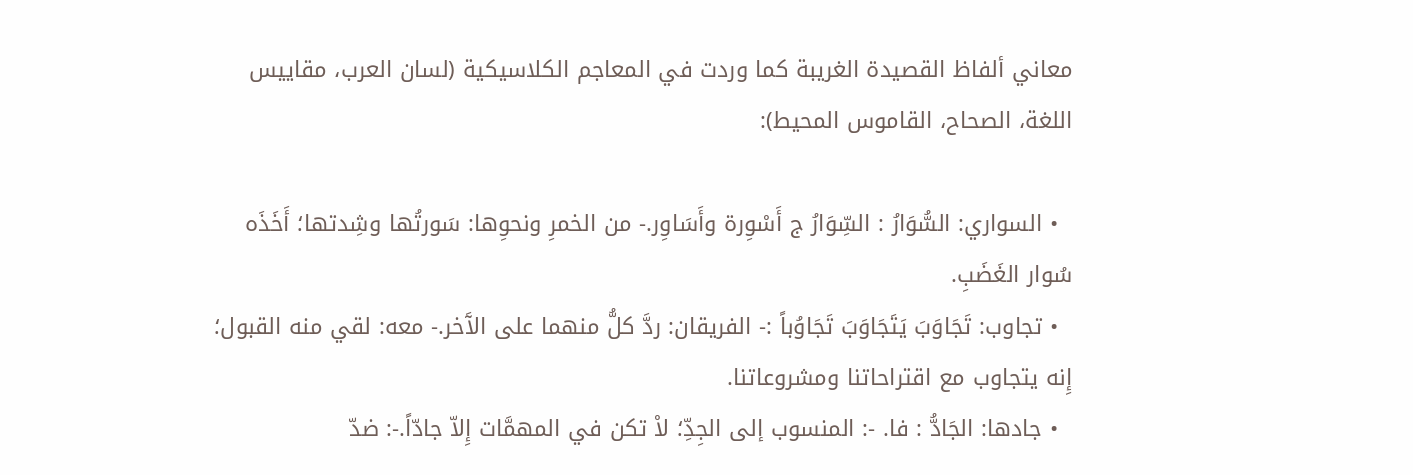معاني ألفاظ القصيدة الغريبة كما وردت في المعاجم الكلاسيكية (لسان العرب، مقاييس اللغة، الصحاح، القاموس المحيط):

  • السواري: السُّوَارُ : السِّوَارُ ج أَسْوِرة وأَسَاوِر.- من الخمرِ ونحوِها: سَورتُها وشِدتها؛ أَخَذَه سُوار الغَضَبِ.
  • تجاوب: تَجَاوَبَ يَتَجَاوَبَ تَجَاوُباً :- الفريقان: ردَّ كلُّ منهما على الآَخر.- معه: لقي منه القبول؛ إِنه يتجاوب مع اقتراحاتنا ومشروعاتنا.
  • جادها: الجَادُّ : فا. -: المنسوب إلى الجِدِّ؛ لاْ تكن في المهمَّات إِلاّ جادّاً.-: ضدّ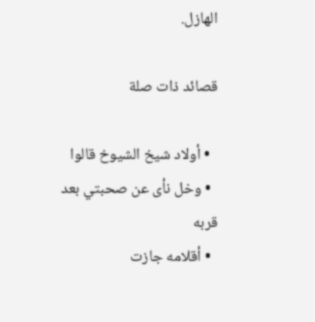الهازل.

قصائد ذات صلة

  • أولاد شيخ الشيوخ قالوا
  • وخل نأى عن صحبتي بعد قربه
  • أقلامه جازت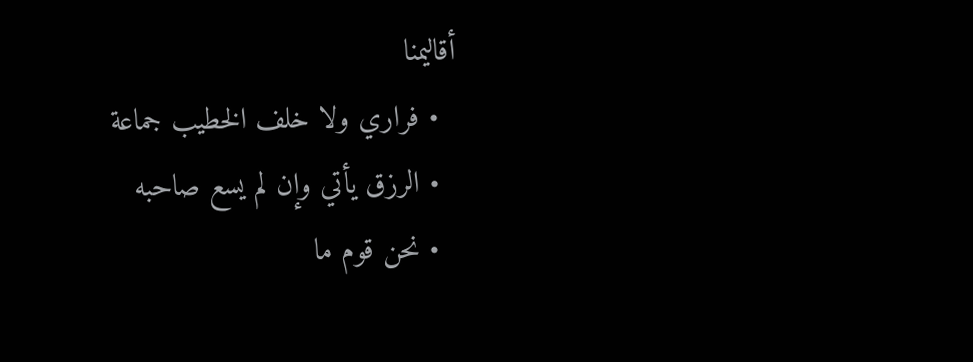أقاليمنا
  • فراري ولا خلف الخطيب جماعة
  • الرزق يأتي وإن لم يسع صاحبه
  • نحن قوم ما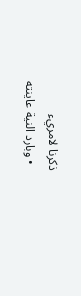ذكرنا لامريء
  • وبارد النية عاينته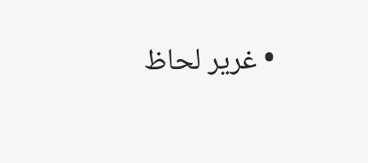• غرير لحاظ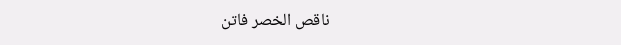ناقص الخصر فاتن